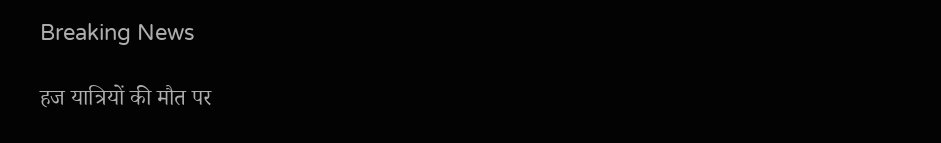Breaking News

हज यात्रियों की मौत पर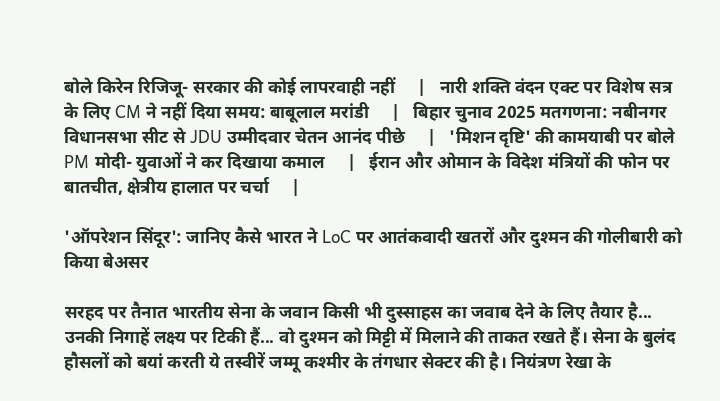बोले किरेन रिजिजू- सरकार की कोई लापरवाही नहीं     |   नारी शक्ति वंदन एक्ट पर विशेष सत्र के लिए CM ने नहीं दिया समय: बाबूलाल मरांडी     |   बिहार चुनाव 2025 मतगणना: नबीनगर विधानसभा सीट से JDU उम्मीदवार चेतन आनंद पीछे     |   'मिशन दृष्टि' की कामयाबी पर बोले PM मोदी- युवाओं ने कर दिखाया कमाल     |   ईरान और ओमान के विदेश मंत्रियों की फोन पर बातचीत, क्षेत्रीय हालात पर चर्चा     |

'ऑपरेशन सिंदूर': जानिए कैसे भारत ने LoC पर आतंकवादी खतरों और दुश्मन की गोलीबारी को किया बेअसर

सरहद पर तैनात भारतीय सेना के जवान किसी भी दुस्साहस का जवाब देने के लिए तैयार है... उनकी निगाहें लक्ष्य पर टिकी हैं... वो दुश्मन को मिट्टी में मिलाने की ताकत रखते हैं। सेना के बुलंद हौसलों को बयां करती ये तस्वीरें जम्मू कश्मीर के तंगधार सेक्टर की है। नियंत्रण रेखा के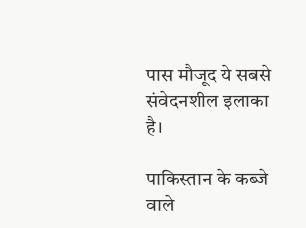पास मौजूद ये सबसे संवेदनशील इलाका है।

पाकिस्तान के कब्जे वाले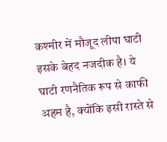कश्मीर में मौजूद लीपा घाटी इसके बेहद नजदीक है। ये घाटी रणनैतिक रूप से काफी अहम है, क्योंकि इसी रास्ते से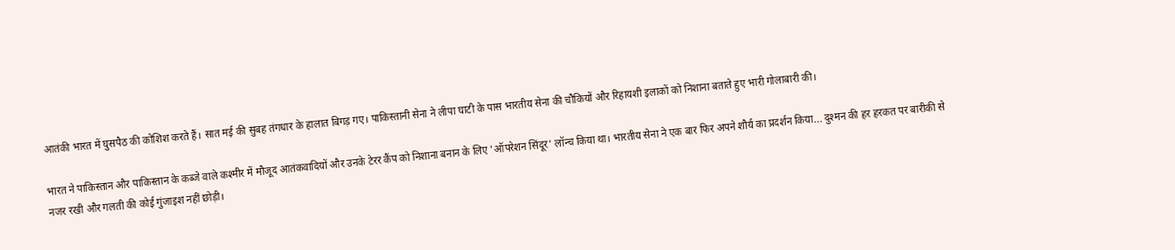आतंकी भारत में घुसपैठ की कोशिश करते हैं। सात मई की सुबह तंगधार के हालात बिगड़ गए। पाकिस्तानी सेना ने लीपा घाटी के पास भारतीय सेना की चौकियों और रिहायशी इलाकों को निशाना बताते हुए भारी गोलाबारी की।

भारत ने पाकिस्तान और पाकिस्तान के कब्जे वाले कश्मीर में मौजूद आतंकवादियों और उनके टेरर कैंप को निशाना बनान के लिए 'ऑपरेशन सिंदूर' लॉन्च किया था। भारतीय सेना ने एक बार फिर अपने शौर्य का प्रदर्शन किया... दुश्मन की हर हरकत पर बारीकी से नजर रखी और गलती की कोई गुंजाइश नहीं छोड़ी।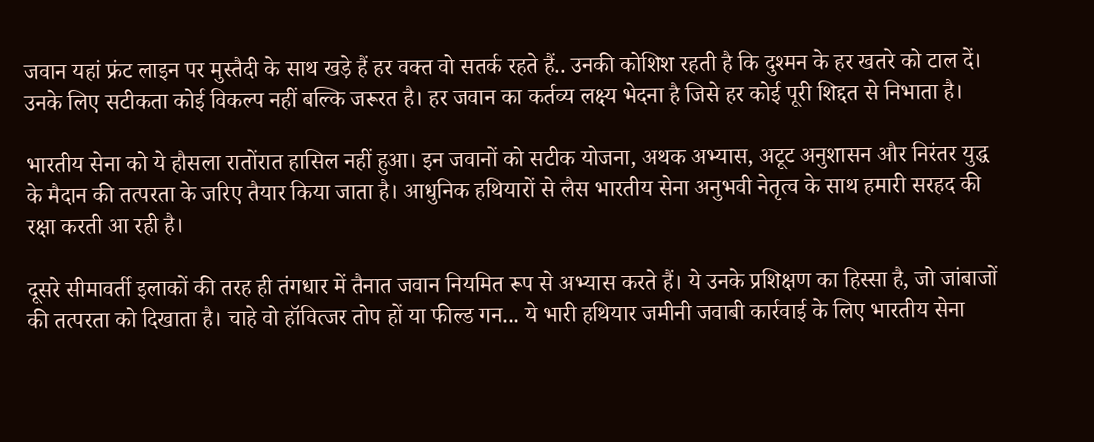जवान यहां फ्रंट लाइन पर मुस्तैदी के साथ खड़े हैं हर वक्त वो सतर्क रहते हैं.. उनकी कोशिश रहती है कि दुश्मन के हर खतरे को टाल दें। उनके लिए सटीकता कोई विकल्प नहीं बल्कि जरूरत है। हर जवान का कर्तव्य लक्ष्य भेदना है जिसे हर कोई पूरी शिद्दत से निभाता है।

भारतीय सेना को ये हौसला रातोंरात हासिल नहीं हुआ। इन जवानों को सटीक योजना, अथक अभ्यास, अटूट अनुशासन और निरंतर युद्ध के मैदान की तत्परता के जरिए तैयार किया जाता है। आधुनिक हथियारों से लैस भारतीय सेना अनुभवी नेतृत्व के साथ हमारी सरहद की रक्षा करती आ रही है।

दूसरे सीमावर्ती इलाकों की तरह ही तंगधार में तैनात जवान नियमित रूप से अभ्यास करते हैं। ये उनके प्रशिक्षण का हिस्सा है, जो जांबाजों की तत्परता को दिखाता है। चाहे वो हॉवित्जर तोप हों या फील्ड गन... ये भारी हथियार जमीनी जवाबी कार्रवाई के लिए भारतीय सेना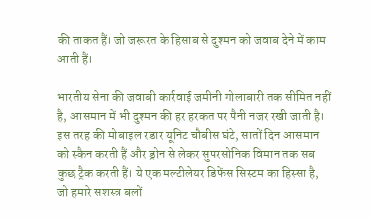की ताकत हैं। जो जरूरत के हिसाब से दुश्मन को जवाब देने में काम आती हैं।

भारतीय सेना की जवाबी कार्रवाई जमीनी गोलाबारी तक सीमित नहीं है, आसमान में भी दुश्मन की हर हरकत पर पैनी नजर रखी जाती है। इस तरह की मोबाइल रडार यूनिट चौबीस घंटे, सातों दिन आसमान को स्कैन करती हैं और ड्रोन से लेकर सुपरसोनिक विमान तक सब कुछ ट्रैक करती हैं। ये एक मल्टीलेयर डिफेंस सिस्टम का हिस्सा है, जो हमारे सशस्त्र बलों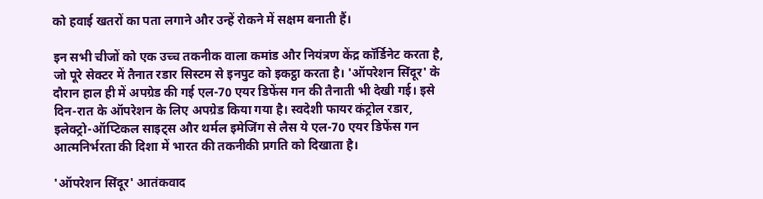को हवाई खतरों का पता लगाने और उन्हें रोकने में सक्षम बनाती हैं।

इन सभी चीजों को एक उच्च तकनीक वाला कमांड और नियंत्रण केंद्र कॉर्डिनेट करता है, जो पूरे सेक्टर में तैनात रडार सिस्टम से इनपुट को इकट्ठा करता है। 'ऑपरेशन सिंदूर' के दौरान हाल ही में अपग्रेड की गई एल-70 एयर डिफेंस गन की तैनाती भी देखी गई। इसे दिन-रात के ऑपरेशन के लिए अपग्रेड किया गया है। स्वदेशी फायर कंट्रोल रडार, इलेक्ट्रो-ऑप्टिकल साइट्स और थर्मल इमेजिंग से लैस ये एल-70 एयर डिफेंस गन आत्मनिर्भरता की दिशा में भारत की तकनीकी प्रगति को दिखाता है।

'ऑपरेशन सिंदूर' आतंकवाद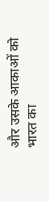और उसके आकाओं को भारत का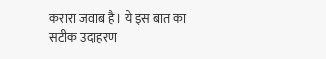करारा जवाब है। ये इस बात का सटीक उदाहरण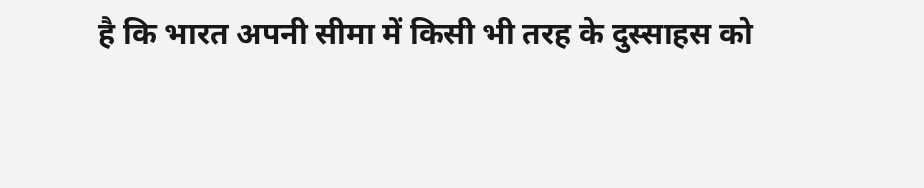है कि भारत अपनी सीमा में किसी भी तरह के दुस्साहस को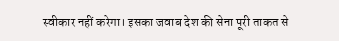स्वीकार नहीं करेगा। इसका जवाब देश की सेना पूरी ताकत से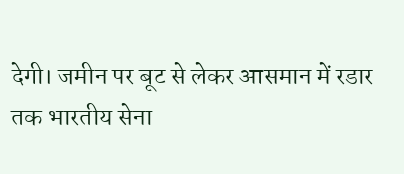देगी। जमीन पर बूट से लेकर आसमान में रडार तक भारतीय सेना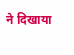ने दिखाया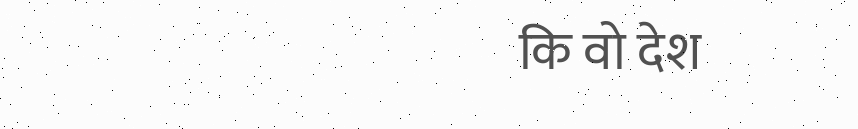कि वो देश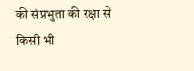की संप्रभुता की रक्षा से किसी भी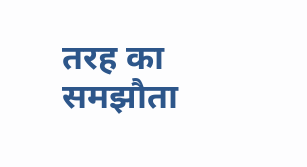तरह का समझौता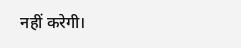नहीं करेगी।